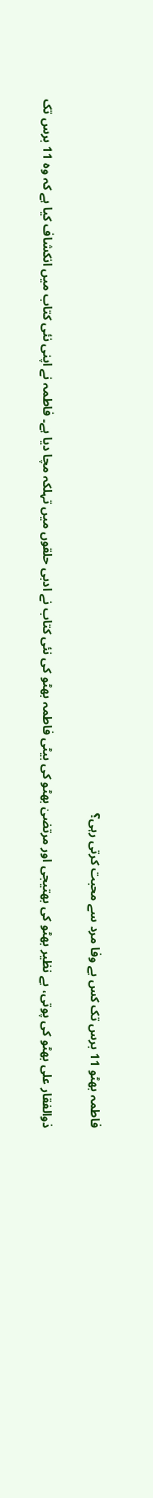فاطمہ بھٹو 11 برس تک کس بے وفا مرد سے محبت کرتی رہی؟

ذوالفقار علی بھٹو کی پوتی، بے نظیر بھٹو کی بھتیجی اور مرتضیٰ بھٹو کی بیٹی فاطمہ بھٹو کی نئی کتاب نے ادبی حلقوں میں تہلکہ مچا دیا ہے۔ فاطمہ نے اپنی نئی کتاب میں انکشاف کیا ہے کہ وہ 11 برس تک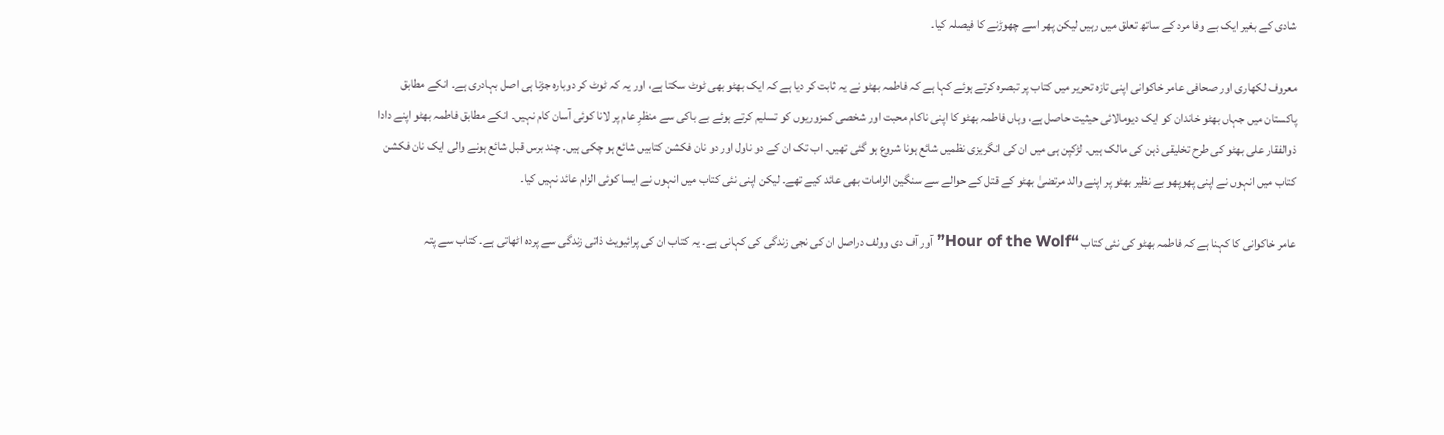شادی کے بغیر ایک بے وفا مرد کے ساتھ تعلق میں رہیں لیکن پھر اسے چھوڑنے کا فیصلہ کیا۔

معروف لکھاری اور صحافی عامر خاکوانی اپنی تازہ تحریر میں کتاب پر تبصرہ کرتے ہوئے کہا ہے کہ فاطمہ بھٹو نے یہ ثابت کر دیا ہے کہ ایک بھٹو بھی ٹوٹ سکتا ہے، اور یہ کہ ٹوٹ کر دوبارہ جڑنا ہی اصل بہادری ہے۔ انکے مطابق پاکستان میں جہاں بھٹو خاندان کو ایک دیومالائی حیثیت حاصل ہے، وہاں فاطمہ بھٹو کا اپنی ناکام محبت اور شخصی کمزوریوں کو تسلیم کرتے ہوئے بے باکی سے منظرِ عام پر لانا کوئی آسان کام نہیں۔ انکے مطابق فاطمہ بھٹو اپنے دادا ذوالفقار علی بھٹو کی طرح تخلیقی ذہن کی مالک ہیں۔ لڑکپن ہی میں ان کی انگریزی نظمیں شائع ہونا شروع ہو گئی تھیں۔ اب تک ان کے دو ناول اور دو نان فکشن کتابیں شائع ہو چکی ہیں۔ چند برس قبل شائع ہونے والی ایک نان فکشن کتاب میں انہوں نے اپنی پھوپھو بے نظیر بھٹو پر اپنے والد مرتضیٰ بھٹو کے قتل کے حوالے سے سنگین الزامات بھی عائد کیے تھے۔ لیکن اپنی نئی کتاب میں انہوں نے ایسا کوئی الزام عائد نہیں کیا۔

عامر خاکوانی کا کہنا ہے کہ فاطمہ بھٹو کی نئی کتاب “Hour of the Wolf” آور آف دی وولف دراصل ان کی نجی زندگی کی کہانی ہے۔ یہ کتاب ان کی پرائیویٹ ذاتی زندگی سے پردہ اٹھاتی ہے۔ کتاب سے پتہ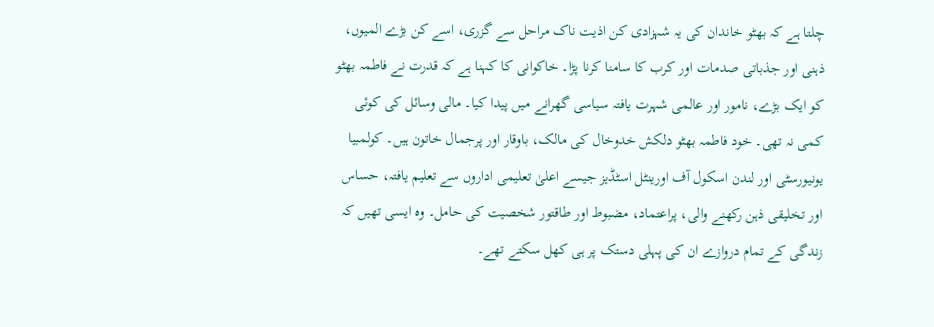چلتا ہے کہ بھٹو خاندان کی یہ شہزادی کن اذیت ناک مراحل سے گزری، اسے کن بڑے المیوں، ذہنی اور جذباتی صدمات اور کرب کا سامنا کرنا پڑا۔ خاکوانی کا کہنا ہے کہ قدرت نے فاطمہ بھٹو کو ایک بڑے، نامور اور عالمی شہرت یافتہ سیاسی گھرانے میں پیدا کیا۔ مالی وسائل کی کوئی کمی نہ تھی۔ خود فاطمہ بھٹو دلکش خدوخال کی مالک، باوقار اور پرجمال خاتون ہیں۔ کولمبیا یونیورسٹی اور لندن اسکول آف اورینٹل اسٹڈیز جیسے اعلیٰ تعلیمی اداروں سے تعلیم یافتہ، حساس اور تخلیقی ذہن رکھنے والی، پراعتماد، مضبوط اور طاقتور شخصیت کی حامل۔ وہ ایسی تھیں کہ زندگی کے تمام دروازے ان کی پہلی دستک پر ہی کھل سکتے تھے۔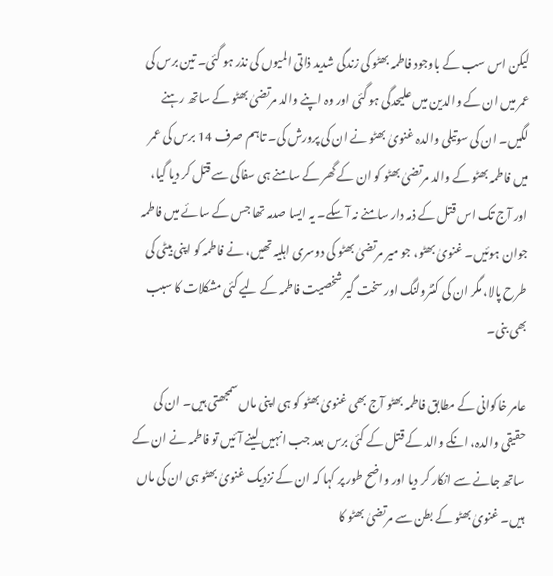لیکن اس سب کے باوجود فاطمہ بھٹو کی زندگی شدید ذاتی المیوں کی نذر ہو گئی۔ تین برس کی عمر میں ان کے والدین میں علیحدگی ہو گئی اور وہ اپنے والد مرتضیٰ بھٹو کے ساتھ رہنے لگیں۔ ان کی سوتیلی والدہ غنویٰ بھٹو نے ان کی پرورش کی۔ تاہم صرف 14 برس کی عمر میں فاطمہ بھٹو کے والد مرتضیٰ بھٹو کو ان کے گھر کے سامنے ہی سفاکی سے قتل کر دیا گیا، اور آج تک اس قتل کے ذمہ دار سامنے نہ آ سکے۔ یہ ایسا صدمہ تھا جس کے سائے میں فاطمہ جوان ہوئیں۔ غنویٰ بھٹو، جو میر مرتضیٰ بھٹو کی دوسری اہلیہ تھیں، نے فاطمہ کو اپنی بیٹی کی طرح پالا، مگر ان کی کنٹرولنگ اور سخت گیر شخصیت فاطمہ کے لیے کئی مشکلات کا سبب بھی بنی۔

عامر خاکوانی کے مطابق فاطمہ بھٹو آج بھی غنویٰ بھٹو کو ہی اپنی ماں سمجھتی ہیں۔ ان کی حقیقی والدہ، انکے والد کے قتل کے کئی برس بعد جب انہیں لینے آئیں تو فاطمہ نے ان کے ساتھ جانے سے انکار کر دیا اور واضح طور پر کہا کہ ان کے نزدیک غنویٰ بھٹو ہی ان کی ماں ہیں۔ غنویٰ بھٹو کے بطن سے مرتضیٰ بھٹو کا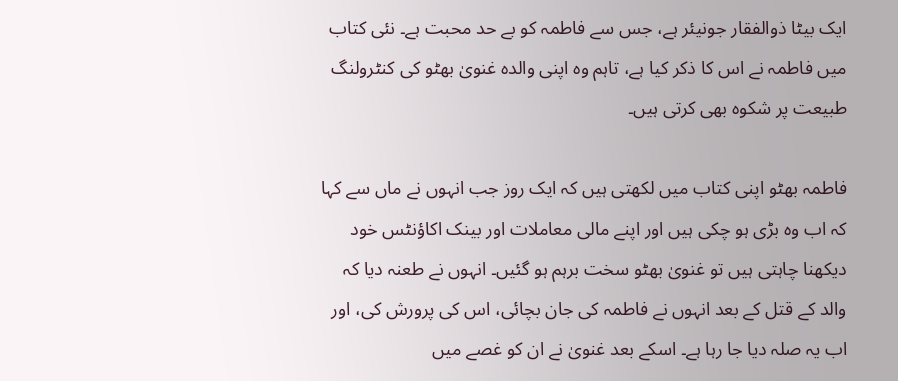ایک بیٹا ذوالفقار جونیئر ہے، جس سے فاطمہ کو بے حد محبت ہے۔ نئی کتاب میں فاطمہ نے اس کا ذکر کیا ہے، تاہم وہ اپنی والدہ غنویٰ بھٹو کی کنٹرولنگ طبیعت پر شکوہ بھی کرتی ہیں۔

فاطمہ بھٹو اپنی کتاب میں لکھتی ہیں کہ ایک روز جب انہوں نے ماں سے کہا کہ اب وہ بڑی ہو چکی ہیں اور اپنے مالی معاملات اور بینک اکاؤنٹس خود دیکھنا چاہتی ہیں تو غنویٰ بھٹو سخت برہم ہو گئیں۔ انہوں نے طعنہ دیا کہ والد کے قتل کے بعد انہوں نے فاطمہ کی جان بچائی، اس کی پرورش کی، اور اب یہ صلہ دیا جا رہا ہے۔ اسکے بعد غنویٰ نے ان کو غصے میں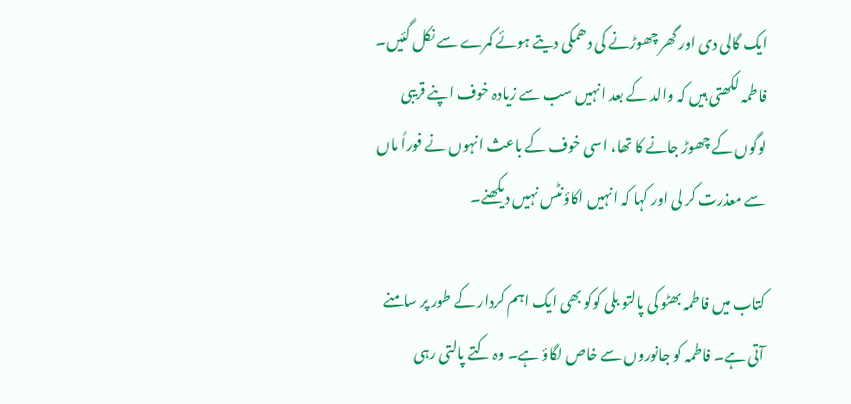ایک گالی دی اور گھر چھوڑنے کی دھمکی دیتے ہوئے کمرے سے نکل گئیں۔ فاطمہ لکھتی ہیں کہ والد کے بعد انہیں سب سے زیادہ خوف اپنے قریبی لوگوں کے چھوڑ جانے کا تھا، اسی خوف کے باعث انہوں نے فوراً ماں سے معذرت کر لی اور کہا کہ انہیں اکاؤنٹس نہیں دیکھنے۔

کتاب میں فاطمہ بھٹو کی پالتو بلی کوکو بھی ایک اہم کردار کے طور پر سامنے آتی ہے۔ فاطمہ کو جانوروں سے خاص لگاؤ ہے۔ وہ کتے پالتی رہی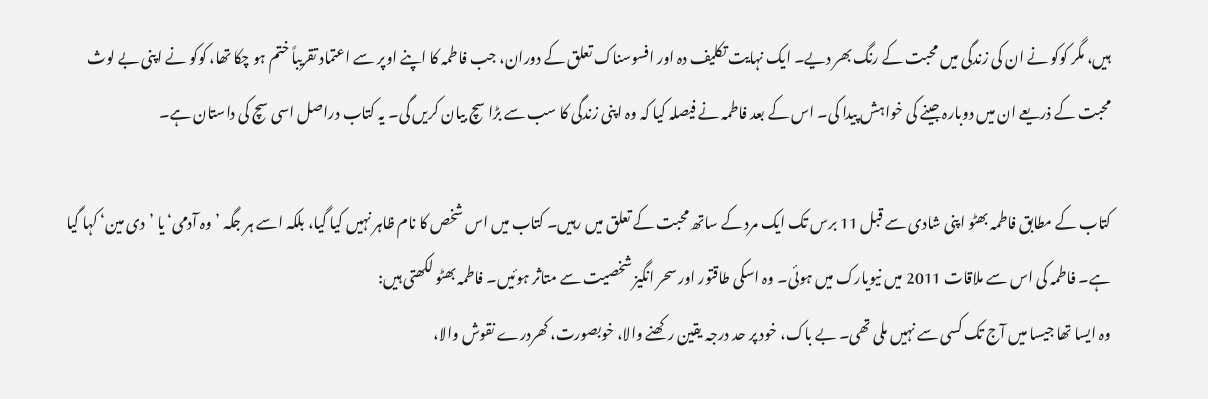ہیں، مگر کوکو نے ان کی زندگی میں محبت کے رنگ بھر دیے۔ ایک نہایت تکلیف دہ اور افسوسناک تعلق کے دوران، جب فاطمہ کا اپنے اوپر سے اعتماد تقریباً ختم ہو چکا تھا، کوکو نے اپنی بے لوث محبت کے ذریعے ان میں دوبارہ جینے کی خواہش پیدا کی۔ اس کے بعد فاطمہ نے فیصلہ کیا کہ وہ اپنی زندگی کا سب سے بڑا سچ بیان کریں گی۔ یہ کتاب دراصل اسی سچ کی داستان ہے۔

کتاب کے مطابق فاطمہ بھٹو اپنی شادی سے قبل 11 برس تک ایک مرد کے ساتھ محبت کے تعلق میں رہیں۔ کتاب میں اس شخص کا نام ظاہر نہیں کیا گیا، بلکہ اسے ہر جگہ ’وہ آدمی‘ یا ’دی مین‘ کہا گیا ہے۔ فاطمہ کی اس سے ملاقات 2011 میں نیویارک میں ہوئی۔ وہ اسکی طاقتور اور سحر انگیز شخصیت سے متاثر ہوئیں۔ فاطمہ بھٹو لکھتی ہیں:
وہ ایسا تھا جیسا میں آج تک کسی سے نہیں ملی تھی۔ بے باک، خود پر حد درجہ یقین رکھنے والا، خوبصورت، کھردرے نقوش والا،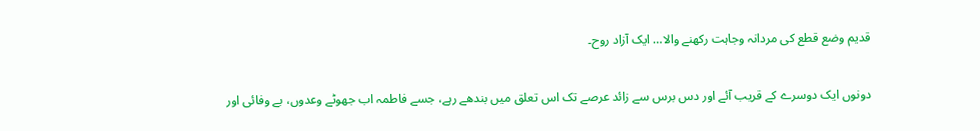قدیم وضع قطع کی مردانہ وجاہت رکھنے والا… ایک آزاد روح۔

دونوں ایک دوسرے کے قریب آئے اور دس برس سے زائد عرصے تک اس تعلق میں بندھے رہے، جسے فاطمہ اب جھوٹے وعدوں، بے وفائی اور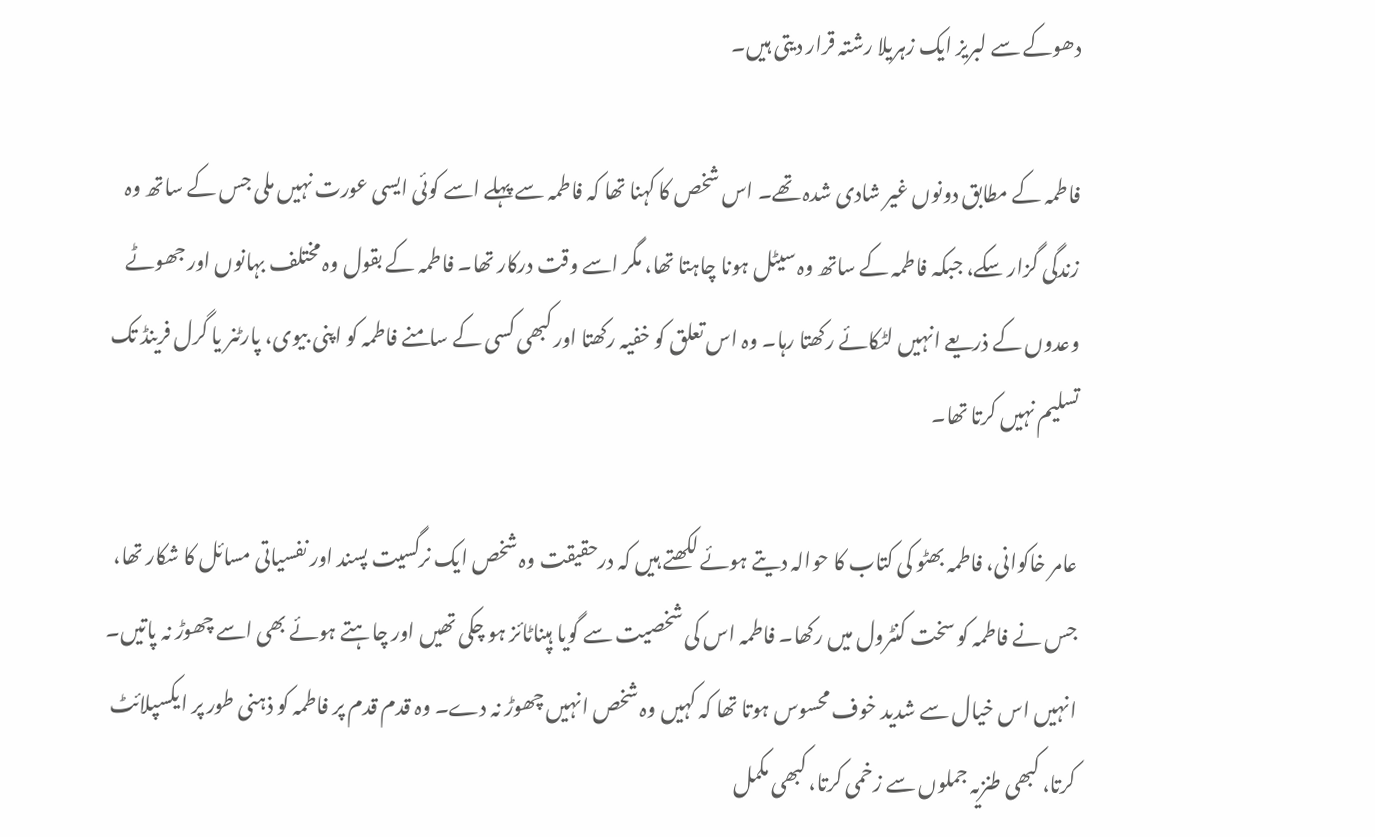دھوکے سے لبریز ایک زہریلا رشتہ قرار دیتی ہیں۔

فاطمہ کے مطابق دونوں غیر شادی شدہ تھے۔ اس شخص کا کہنا تھا کہ فاطمہ سے پہلے اسے کوئی ایسی عورت نہیں ملی جس کے ساتھ وہ زندگی گزار سکے، جبکہ فاطمہ کے ساتھ وہ سیٹل ہونا چاہتا تھا، مگر اسے وقت درکار تھا۔ فاطمہ کے بقول وہ مختلف بہانوں اور جھوٹے وعدوں کے ذریعے انہیں لٹکائے رکھتا رہا۔ وہ اس تعلق کو خفیہ رکھتا اور کبھی کسی کے سامنے فاطمہ کو اپنی بیوی، پارٹنر یا گرل فرینڈ تک تسلیم نہیں کرتا تھا۔

عامر خاکوانی، فاطمہ بھٹو کی کتاب کا حوالہ دیتے ہوئے لکھتے ہیں کہ درحقیقت وہ شخص ایک نرگسیت پسند اور نفسیاتی مسائل کا شکار تھا، جس نے فاطمہ کو سخت کنٹرول میں رکھا۔ فاطمہ اس کی شخصیت سے گویا ہپناٹائز ہو چکی تھیں اور چاہتے ہوئے بھی اسے چھوڑ نہ پاتیں۔ انہیں اس خیال سے شدید خوف محسوس ہوتا تھا کہ کہیں وہ شخص انہیں چھوڑ نہ دے۔ وہ قدم قدم پر فاطمہ کو ذہنی طور پر ایکسپلائٹ کرتا، کبھی طنزیہ جملوں سے زخمی کرتا، کبھی مکمل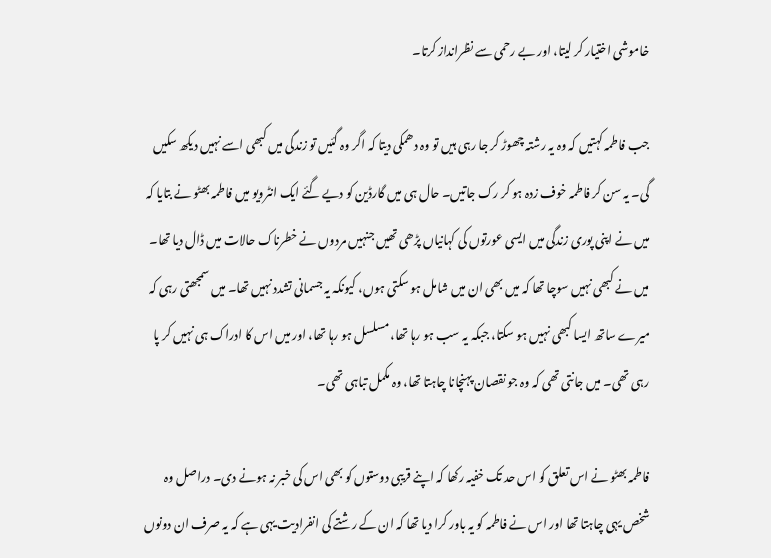خاموشی اختیار کر لیتا، اور بے رحمی سے نظرانداز کرتا۔

جب فاطمہ کہتیں کہ وہ یہ رشتہ چھوڑ کر جا رہی ہیں تو وہ دھمکی دیتا کہ اگر وہ گئیں تو زندگی میں کبھی اسے نہیں دیکھ سکیں گی۔ یہ سن کر فاطمہ خوف زدہ ہو کر رک جاتیں۔ حال ہی میں گارڈین کو دیے گئے ایک انٹرویو میں فاطمہ بھٹو نے بتایا کہ میں نے اپنی پوری زندگی میں ایسی عورتوں کی کہانیاں پڑھی تھیں جنہیں مردوں نے خطرناک حالات میں ڈال دیا تھا۔ میں نے کبھی نہیں سوچا تھا کہ میں بھی ان میں شامل ہو سکتی ہوں، کیونکہ یہ جسمانی تشدد نہیں تھا۔ میں سمجھتی رہی کہ میرے ساتھ ایسا کبھی نہیں ہو سکتا، جبکہ یہ سب ہو رہا تھا، مسلسل ہو رہا تھا، اور میں اس کا ادراک ہی نہیں کر پا رہی تھی۔ میں جانتی تھی کہ وہ جو نقصان پہنچانا چاہتا تھا، وہ مکمل تباہی تھی۔

فاطمہ بھٹو نے اس تعلق کو اس حد تک خفیہ رکھا کہ اپنے قریبی دوستوں کو بھی اس کی خبر نہ ہونے دی۔ دراصل وہ شخص یہی چاہتا تھا اور اس نے فاطمہ کو یہ باور کرا دیا تھا کہ ان کے رشتے کی انفرادیت یہی ہے کہ یہ صرف ان دونوں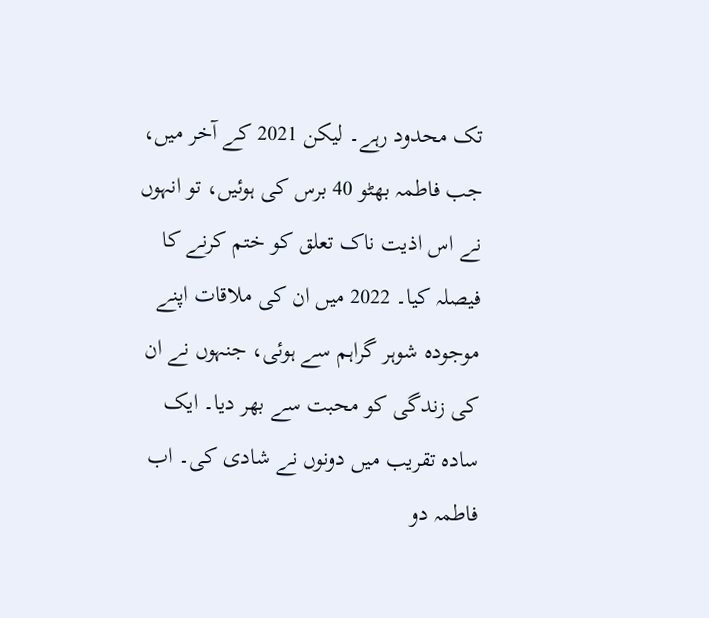تک محدود رہے۔ لیکن 2021 کے آخر میں، جب فاطمہ بھٹو 40 برس کی ہوئیں، تو انہوں نے اس اذیت ناک تعلق کو ختم کرنے کا فیصلہ کیا۔ 2022 میں ان کی ملاقات اپنے موجودہ شوہر گراہم سے ہوئی، جنہوں نے ان کی زندگی کو محبت سے بھر دیا۔ ایک سادہ تقریب میں دونوں نے شادی کی۔ اب فاطمہ دو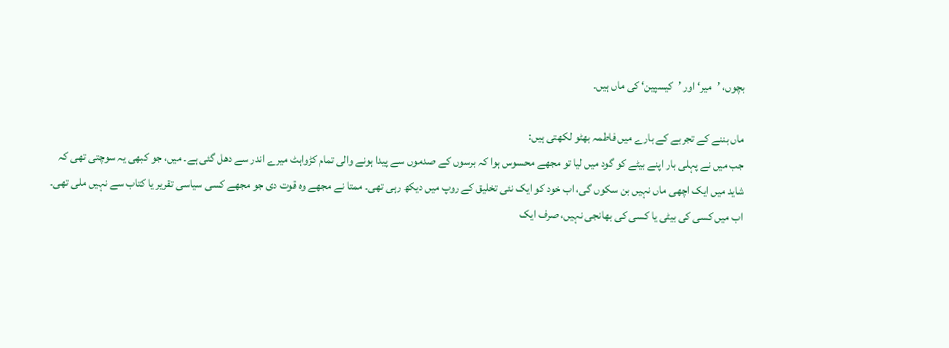بچوں، ’میر‘ اور ’کیسپین‘ کی ماں ہیں۔

ماں بننے کے تجربے کے بارے میں فاطمہ بھٹو لکھتی ہیں:
جب میں نے پہلی بار اپنے بیٹے کو گود میں لیا تو مجھے محسوس ہوا کہ برسوں کے صدموں سے پیدا ہونے والی تمام کڑواہٹ میرے اندر سے دھل گئی ہے۔ میں، جو کبھی یہ سوچتی تھی کہ شاید میں ایک اچھی ماں نہیں بن سکوں گی، اب خود کو ایک نئی تخلیق کے روپ میں دیکھ رہی تھی۔ ممتا نے مجھے وہ قوت دی جو مجھے کسی سیاسی تقریر یا کتاب سے نہیں ملی تھی۔ اب میں کسی کی بیٹی یا کسی کی بھانجی نہیں، صرف ایک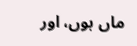ماں ہوں، اور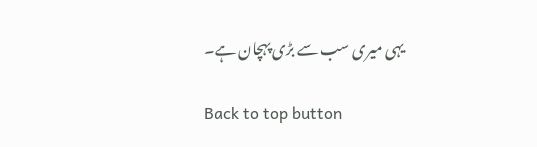یہی میری سب سے بڑی پہچان ہے۔

Back to top button